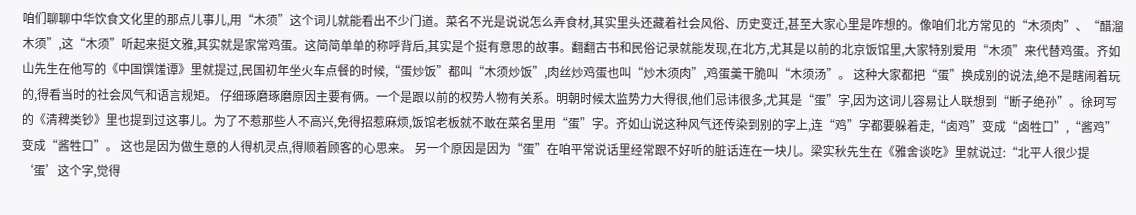咱们聊聊中华饮食文化里的那点儿事儿,用“木须”这个词儿就能看出不少门道。菜名不光是说说怎么弄食材,其实里头还藏着社会风俗、历史变迁,甚至大家心里是咋想的。像咱们北方常见的“木须肉”、“醋溜木须”,这“木须”听起来挺文雅,其实就是家常鸡蛋。这简简单单的称呼背后,其实是个挺有意思的故事。翻翻古书和民俗记录就能发现,在北方,尤其是以前的北京饭馆里,大家特别爱用“木须”来代替鸡蛋。齐如山先生在他写的《中国馔馐谭》里就提过,民国初年坐火车点餐的时候,“蛋炒饭”都叫“木须炒饭”,肉丝炒鸡蛋也叫“炒木须肉”,鸡蛋羹干脆叫“木须汤”。 这种大家都把“蛋”换成别的说法,绝不是瞎闹着玩的,得看当时的社会风气和语言规矩。 仔细琢磨琢磨原因主要有俩。一个是跟以前的权势人物有关系。明朝时候太监势力大得很,他们忌讳很多,尤其是“蛋”字,因为这词儿容易让人联想到“断子绝孙”。徐珂写的《清稗类钞》里也提到过这事儿。为了不惹那些人不高兴,免得招惹麻烦,饭馆老板就不敢在菜名里用“蛋”字。齐如山说这种风气还传染到别的字上,连“鸡”字都要躲着走,“卤鸡”变成“卤牲口”,“酱鸡”变成“酱牲口”。 这也是因为做生意的人得机灵点,得顺着顾客的心思来。 另一个原因是因为“蛋”在咱平常说话里经常跟不好听的脏话连在一块儿。梁实秋先生在《雅舍谈吃》里就说过:“北平人很少提‘蛋’这个字,觉得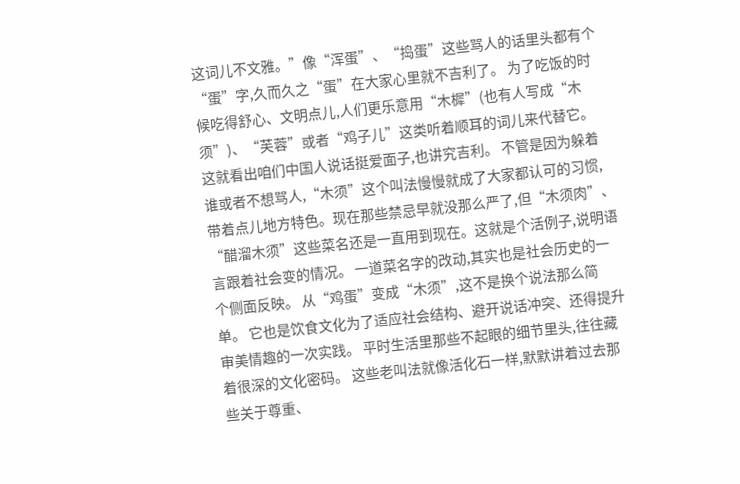这词儿不文雅。”像“浑蛋”、“捣蛋”这些骂人的话里头都有个“蛋”字,久而久之“蛋”在大家心里就不吉利了。 为了吃饭的时候吃得舒心、文明点儿,人们更乐意用“木樨”(也有人写成“木须”)、“芙蓉”或者“鸡子儿”这类听着顺耳的词儿来代替它。 这就看出咱们中国人说话挺爱面子,也讲究吉利。 不管是因为躲着谁或者不想骂人,“木须”这个叫法慢慢就成了大家都认可的习惯,带着点儿地方特色。现在那些禁忌早就没那么严了,但“木须肉”、“醋溜木须”这些菜名还是一直用到现在。这就是个活例子,说明语言跟着社会变的情况。 一道菜名字的改动,其实也是社会历史的一个侧面反映。 从“鸡蛋”变成“木须”,这不是换个说法那么简单。 它也是饮食文化为了适应社会结构、避开说话冲突、还得提升审美情趣的一次实践。 平时生活里那些不起眼的细节里头,往往藏着很深的文化密码。 这些老叫法就像活化石一样,默默讲着过去那些关于尊重、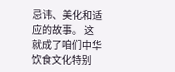忌讳、美化和适应的故事。 这就成了咱们中华饮食文化特别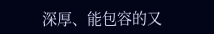深厚、能包容的又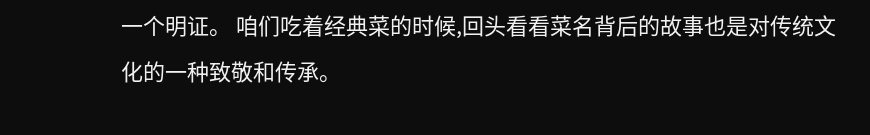一个明证。 咱们吃着经典菜的时候,回头看看菜名背后的故事也是对传统文化的一种致敬和传承。